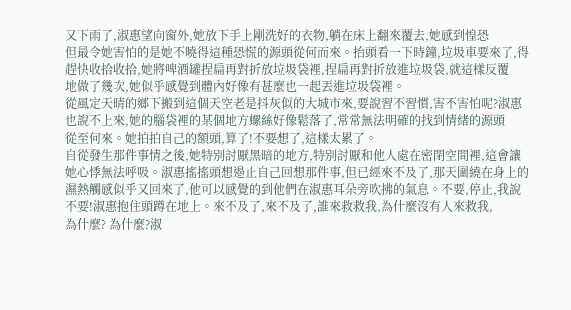又下雨了,淑惠望向窗外,她放下手上剛洗好的衣物,躺在床上翻來覆去,她感到惶恐
但最令她害怕的是她不曉得這種恐慌的源頭從何而來。抬頭看一下時鐘,垃圾車要來了,得
趕快收拾收拾,她將啤酒罐捏扁再對折放垃圾袋裡,捏扁再對折放進垃圾袋,就這樣反覆
地做了幾次,她似乎感覺到體內好像有甚麼也一起丟進垃圾袋裡。
從風定天晴的鄉下搬到這個天空老是抖灰似的大城市來,要說習不習慣,害不害怕呢?淑惠
也說不上來,她的腦袋裡的某個地方螺絲好像鬆落了,常常無法明確的找到情緒的源頭
從至何來。她拍拍自己的額頭,算了!不要想了,這樣太累了。
自從發生那件事情之後,她特別討厭黑暗的地方,特別討厭和他人處在密閉空間裡,這會讓
她心悸無法呼吸。淑惠搖搖頭想遏止自己回想那件事,但已經來不及了,那天圍繞在身上的
濕熱觸感似乎又回來了,他可以感覺的到他們在淑惠耳朵旁吹拂的氣息。不要,停止,我說
不要!淑惠抱住頭蹲在地上。來不及了,來不及了,誰來救救我,為什麼沒有人來救我,
為什麼? 為什麼?淑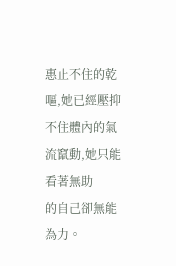惠止不住的乾嘔,她已經壓抑不住體內的氣流竄動,她只能看著無助
的自己卻無能為力。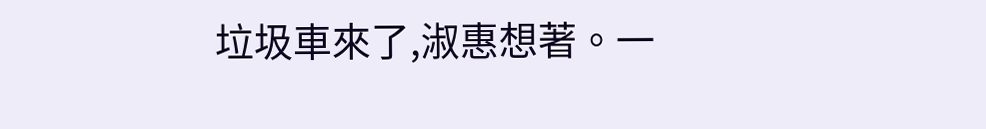垃圾車來了,淑惠想著。一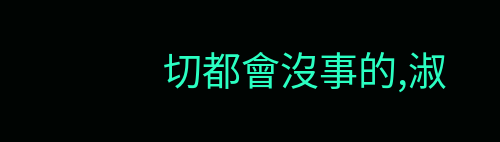切都會沒事的,淑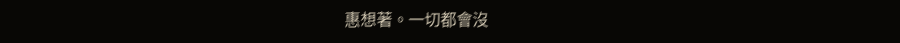惠想著。一切都會沒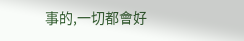事的,一切都會好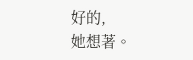好的,
她想著。